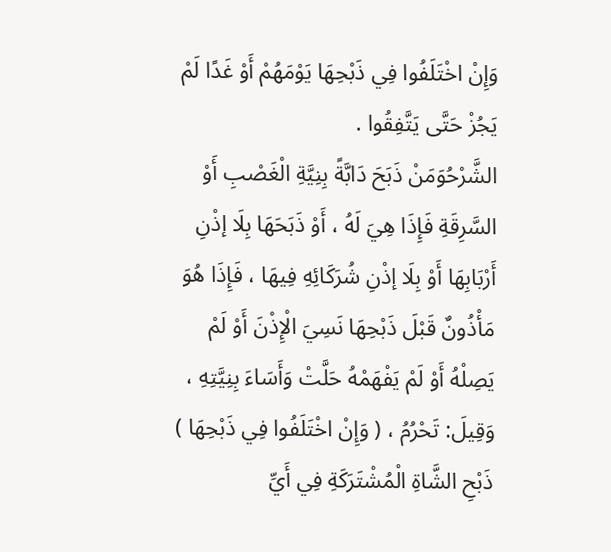وَإِنْ اخْتَلَفُوا فِي ذَبْحِهَا يَوْمَهُمْ أَوْ غَدًا لَمْ يَجُزْ حَتَّى يَتَّفِقُوا .
الشَّرْحُوَمَنْ ذَبَحَ دَابَّةً بِنِيَّةِ الْغَصْبِ أَوْ السَّرِقَةِ فَإِذَا هِيَ لَهُ ، أَوْ ذَبَحَهَا بِلَا إذْنِ أَرْبَابِهَا أَوْ بِلَا إذْنِ شُرَكَائِهِ فِيهَا ، فَإِذَا هُوَ مَأْذُونٌ قَبْلَ ذَبْحِهَا نَسِيَ الْإِذْنَ أَوْ لَمْ يَصِلْهُ أَوْ لَمْ يَفْهَمْهُ حَلَّتْ وَأَسَاءَ بِنِيَّتِهِ ، وَقِيلَ: تَحْرُمُ ، ( وَإِنْ اخْتَلَفُوا فِي ذَبْحِهَا ) ذَبْحِ الشَّاةِ الْمُشْتَرَكَةِ فِي أَيِّ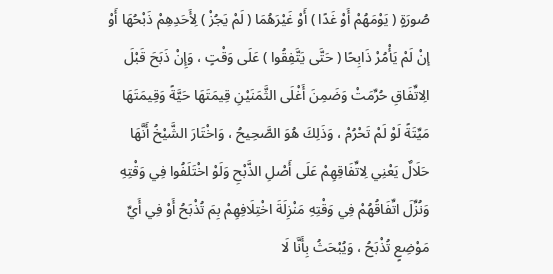صُورَةٍ ( يَوْمَهُمْ أَوْ غَدًا ) أَوْ غَيْرَهُمَا ( لَمْ يَجُزْ ) لِأَحَدِهِمْ ذَبْحُهَا أَوْ إنْ لَمْ يَأْمُرْ ذَابِحًا ( حَتَّى يَتَّفِقُوا ) عَلَى وَقْتٍ ، وَإِنْ ذَبَحَ قَبْلَ الِاتِّفَاقِ حُرِّمَتْ وَضَمِنَ أَغْلَى الثَّمَنَيْنِ قِيمَتَهَا حَيَّةً وَقِيمَتَهَا مَيِّتَةً لَوْ لَمْ تَحْرُمْ ، وَذَلِكَ هُوَ الصَّحِيحُ ، وَاخْتَارَ الشَّيْخُ أَنَّهَا حَلَالٌ يَعْنِي لِاتِّفَاقِهِمْ عَلَى أَصْلِ الذَّبْحِ وَلَوْ اخْتَلَفُوا فِي وَقْتِهِ وَنُزِّلَ اتِّفَاقُهُمْ فِي وَقْتِهِ مَنْزِلَةَ اخْتِلَافِهِمْ بِمَ تُذْبَحُ أَوْ فِي أَيِّ مَوْضِعٍ تُذْبَحُ ، وَيُبْحَثُ بِأَنَّا لَا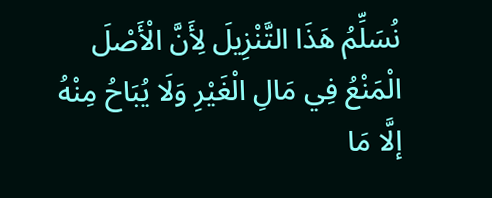نُسَلِّمُ هَذَا التَّنْزِيلَ لِأَنَّ الْأَصْلَ الْمَنْعُ فِي مَالِ الْغَيْرِ وَلَا يُبَاحُ مِنْهُ إلَّا مَا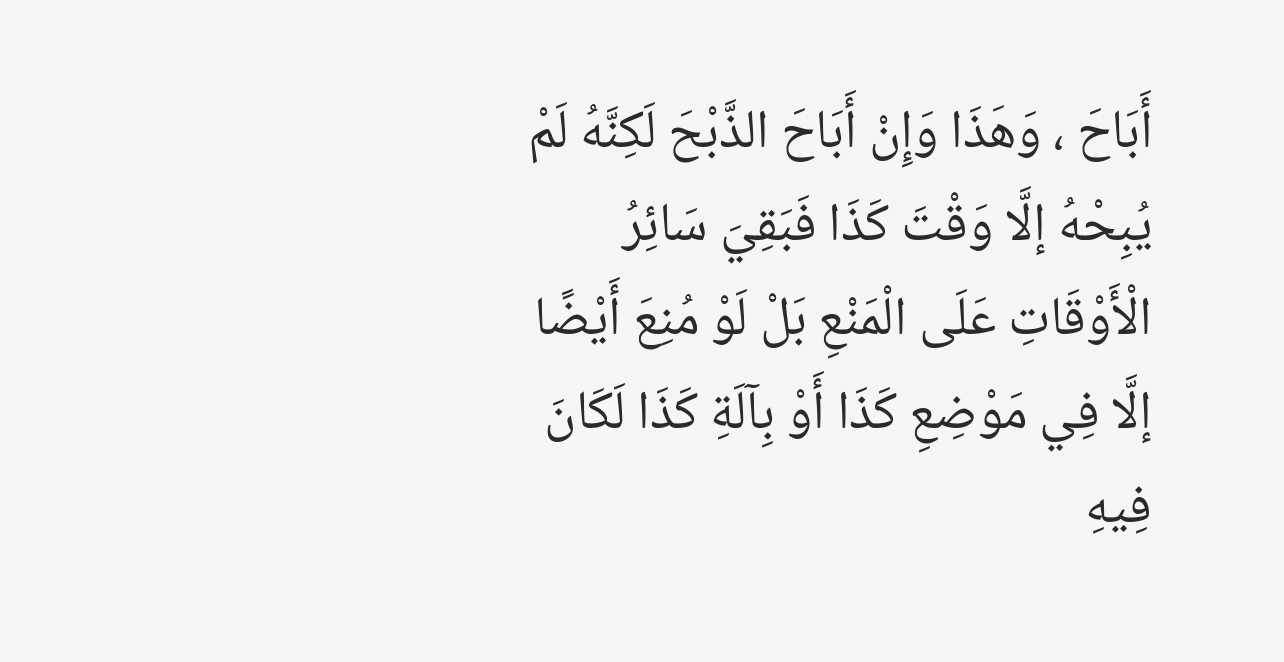أَبَاحَ ، وَهَذَا وَإِنْ أَبَاحَ الذَّبْحَ لَكِنَّهُ لَمْ يُبِحْهُ إلَّا وَقْتَ كَذَا فَبَقِيَ سَائِرُ الْأَوْقَاتِ عَلَى الْمَنْعِ بَلْ لَوْ مُنِعَ أَيْضًا إلَّا فِي مَوْضِعِ كَذَا أَوْ بِآلَةِ كَذَا لَكَانَ فِيهِ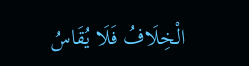الْخِلَافُ فَلَا يُقَاسُ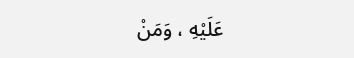عَلَيْهِ ، وَمَنْ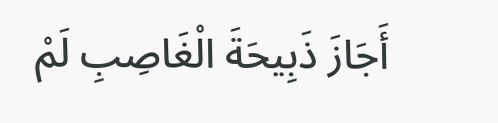أَجَازَ ذَبِيحَةَ الْغَاصِبِ لَمْ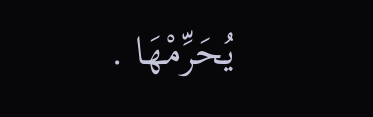يُحَرِّمْهَا .